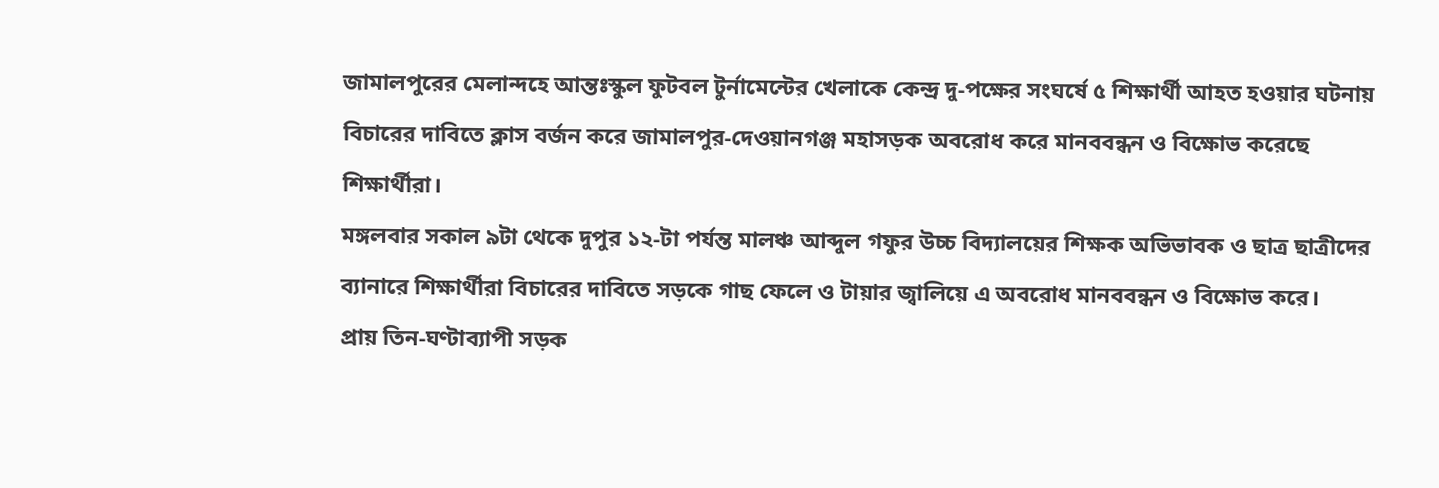জামালপুরের মেলান্দহে আন্তঃস্কুল ফুটবল টুর্নামেন্টের খেলাকে কেন্দ্র দু-পক্ষের সংঘর্ষে ৫ শিক্ষার্থী আহত হওয়ার ঘটনায় বিচারের দাবিতে ক্লাস বর্জন করে জামালপুর-দেওয়ানগঞ্জ মহাসড়ক অবরোধ করে মানববন্ধন ও বিক্ষোভ করেছে শিক্ষার্থীরা।
মঙ্গলবার সকাল ৯টা থেকে দুপুর ১২-টা পর্যন্ত মালঞ্চ আব্দুল গফুর উচ্চ বিদ্যালয়ের শিক্ষক অভিভাবক ও ছাত্র ছাত্রীদের ব্যানারে শিক্ষার্থীরা বিচারের দাবিতে সড়কে গাছ ফেলে ও টায়ার জ্বালিয়ে এ অবরোধ মানববন্ধন ও বিক্ষোভ করে।
প্রায় তিন-ঘণ্টাব্যাপী সড়ক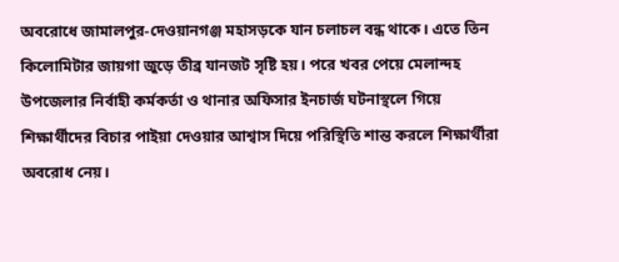অবরোধে জামালপুর-দেওয়ানগঞ্জ মহাসড়কে যান চলাচল বন্ধ থাকে। এতে তিন কিলোমিটার জায়গা জুড়ে তীব্র যানজট সৃষ্টি হয়। পরে খবর পেয়ে মেলান্দহ উপজেলার নির্বাহী কর্মকর্তা ও থানার অফিসার ইনচার্জ ঘটনাস্থলে গিয়ে শিক্ষার্থীদের বিচার পাইয়া দেওয়ার আশ্বাস দিয়ে পরিস্থিতি শান্ত করলে শিক্ষার্থীরা অবরোধ নেয়।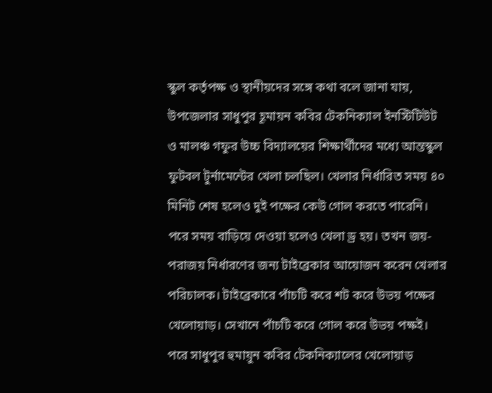স্কুল কর্তৃপক্ষ ও স্থানীয়দের সঙ্গে কথা বলে জানা যায়, উপজেলার সাধুপুর হূমায়ন কবির টেকনিক্যাল ইনস্টিটিউট ও মালঞ্চ গফুর উচ্চ বিদ্যালয়ের শিক্ষার্থীদের মধ্যে আন্তস্কুল ফুটবল টুর্নামেন্টের খেলা চলছিল। খেলার নির্ধারিত সময় ৪০ মিনিট শেষ হলেও দুই পক্ষের কেউ গোল করতে পারেনি। পরে সময় বাড়িয়ে দেওয়া হলেও খেলা ড্র হয়। তখন জয়-পরাজয় নির্ধারণের জন্য টাইব্রেকার আয়োজন করেন খেলার পরিচালক। টাইব্রেকারে পাঁচটি করে শট করে উভয় পক্ষের খেলোয়াড়। সেখানে পাঁচটি করে গোল করে উভয় পক্ষই।
পরে সাধুপুর হুমায়ুন কবির টেকনিক্যালের খেলোয়াড়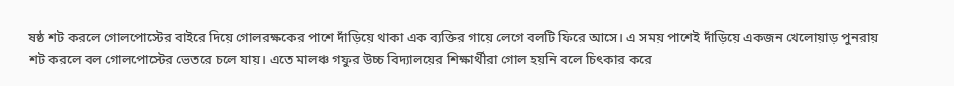ষষ্ঠ শট করলে গোলপোস্টের বাইরে দিয়ে গোলরক্ষকের পাশে দাঁড়িয়ে থাকা এক ব্যক্তির গায়ে লেগে বলটি ফিরে আসে। এ সময় পাশেই দাঁড়িয়ে একজন খেলোয়াড় পুনরায় শট করলে বল গোলপোস্টের ভেতরে চলে যায়। এতে মালঞ্চ গফুর উচ্চ বিদ্যালয়ের শিক্ষার্থীরা গোল হয়নি বলে চিৎকার করে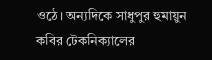ওঠে। অন্যদিকে সাধুপুর হুমায়ুন কবির টেকনিক্যালের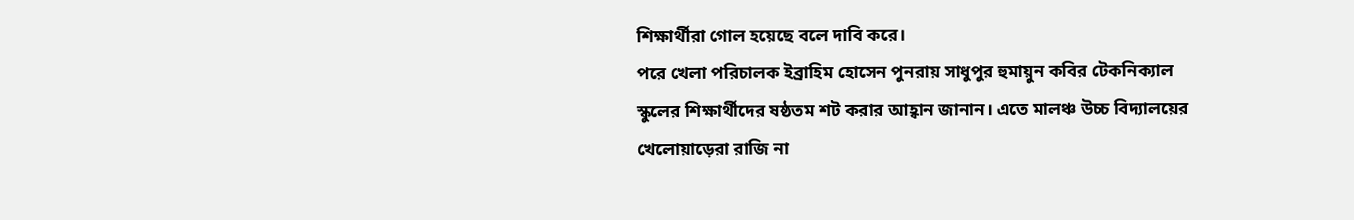শিক্ষার্থীরা গোল হয়েছে বলে দাবি করে।
পরে খেলা পরিচালক ইব্রাহিম হোসেন পুনরায় সাধুপুর হুমায়ুন কবির টেকনিক্যাল স্কুলের শিক্ষার্থীদের ষষ্ঠতম শট করার আহ্বান জানান। এতে মালঞ্চ উচ্চ বিদ্যালয়ের খেলোয়াড়েরা রাজি না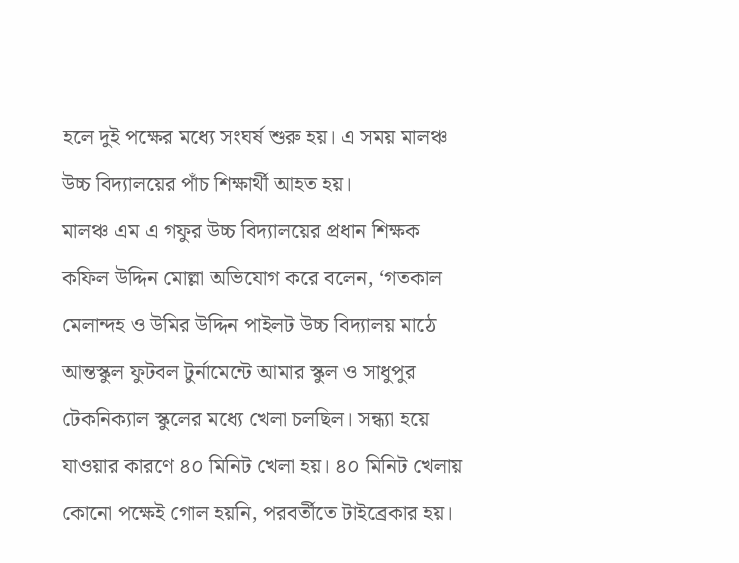হলে দুই পক্ষের মধ্যে সংঘর্ষ শুরু হয়। এ সময় মালঞ্চ উচ্চ বিদ্যালয়ের পাঁচ শিক্ষার্থী আহত হয়।
মালঞ্চ এম এ গফুর উচ্চ বিদ্যালয়ের প্রধান শিক্ষক কফিল উদ্দিন মোল্লা অভিযোগ করে বলেন, ‘গতকাল মেলান্দহ ও উমির উদ্দিন পাইলট উচ্চ বিদ্যালয় মাঠে আন্তস্কুল ফুটবল টুর্নামেন্টে আমার স্কুল ও সাধুপুর টেকনিক্যাল স্কুলের মধ্যে খেলা চলছিল। সন্ধ্যা হয়ে যাওয়ার কারণে ৪০ মিনিট খেলা হয়। ৪০ মিনিট খেলায় কোনো পক্ষেই গোল হয়নি, পরবর্তীতে টাইব্রেকার হয়।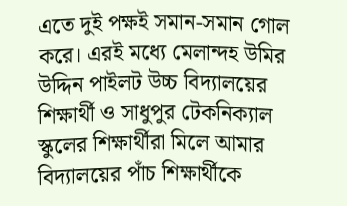এতে দুই পক্ষই সমান-সমান গোল করে। এরই মধ্যে মেলান্দহ উমির উদ্দিন পাইলট উচ্চ বিদ্যালয়ের শিক্ষার্থী ও সাধুপুর টেকনিক্যাল স্কুলের শিক্ষার্থীরা মিলে আমার বিদ্যালয়ের পাঁচ শিক্ষার্থীকে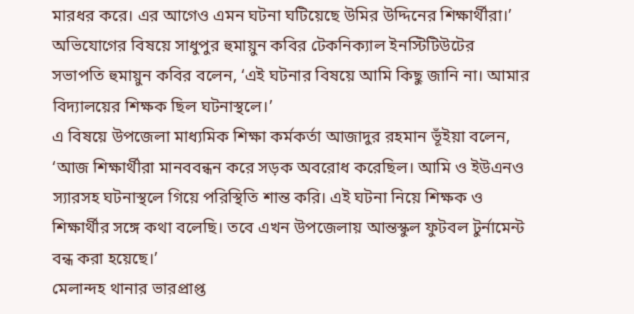মারধর করে। এর আগেও এমন ঘটনা ঘটিয়েছে উমির উদ্দিনের শিক্ষার্থীরা।’
অভিযোগের বিষয়ে সাধুপুর হুমায়ুন কবির টেকনিক্যাল ইনস্টিটিউটের সভাপতি হুমায়ুন কবির বলেন, ‘এই ঘটনার বিষয়ে আমি কিছু জানি না। আমার বিদ্যালয়ের শিক্ষক ছিল ঘটনাস্থলে।’
এ বিষয়ে উপজেলা মাধ্যমিক শিক্ষা কর্মকর্তা আজাদুর রহমান ভূঁইয়া বলেন, ‘আজ শিক্ষার্থীরা মানববন্ধন করে সড়ক অবরোধ করেছিল। আমি ও ইউএনও স্যারসহ ঘটনাস্থলে গিয়ে পরিস্থিতি শান্ত করি। এই ঘটনা নিয়ে শিক্ষক ও শিক্ষার্থীর সঙ্গে কথা বলেছি। তবে এখন উপজেলায় আন্তস্কুল ফুটবল টুর্নামেন্ট বন্ধ করা হয়েছে।’
মেলান্দহ থানার ভারপ্রাপ্ত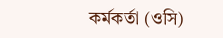কর্মকর্তা (ওসি)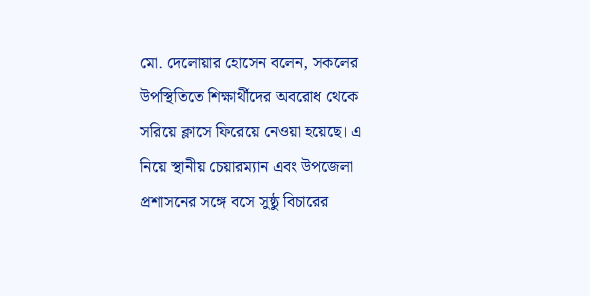মো. দেলোয়ার হোসেন বলেন, সকলের উপস্থিতিতে শিক্ষার্থীদের অবরোধ থেকে সরিয়ে ক্লাসে ফিরেয়ে নেওয়া হয়েছে। এ নিয়ে স্থানীয় চেয়ারম্যান এবং উপজেলা প্রশাসনের সঙ্গে বসে সুষ্ঠু বিচারের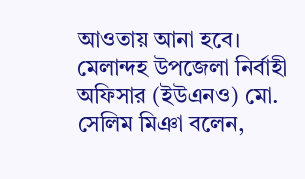আওতায় আনা হবে।
মেলান্দহ উপজেলা নির্বাহী অফিসার (ইউএনও) মো. সেলিম মিঞা বলেন,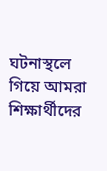ঘটনাস্থলে গিয়ে আমরা শিক্ষার্থীদের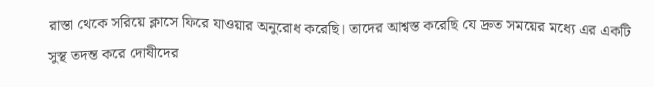রাস্তা থেকে সরিয়ে ক্লাসে ফিরে যাওয়ার অনুরোধ করেছি। তাদের আশ্বস্ত করেছি যে দ্রুত সময়ের মধ্যে এর একটি সুস্থ তদন্ত করে দোষীদের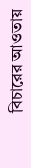বিচারের আওতায়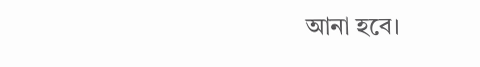আনা হবে।